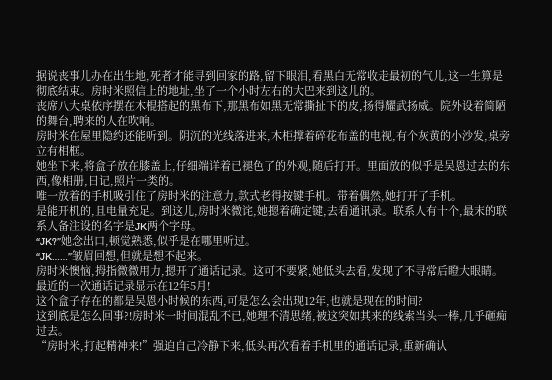据说丧事儿办在出生地,死者才能寻到回家的路,留下眼泪,看黑白无常收走最初的气儿,这一生算是彻底结束。房时米照信上的地址,坐了一个小时左右的大巴来到这儿的。
丧席八大桌依序摆在木棍搭起的黑布下,那黑布如黑无常撕扯下的皮,扬得耀武扬威。院外设着简陋的舞台,聘来的人在吹响。
房时米在屋里隐约还能听到。阴沉的光线落进来,木柜撑着碎花布盖的电视,有个灰黄的小沙发,桌旁立有相框。
她坐下来,将盒子放在膝盖上,仔细端详着已褪色了的外观,随后打开。里面放的似乎是吴恩过去的东西,像相册,日记,照片一类的。
唯一放着的手机吸引住了房时米的注意力,款式老得按键手机。带着偶然,她打开了手机。
是能开机的,且电量充足。到这儿,房时米微诧,她摁着确定键,去看通讯录。联系人有十个,最末的联系人备注设的名字是JK两个字母。
“JK?”她念出口,顿觉熟悉,似乎是在哪里听过。
“JK……”皱眉回想,但就是想不起来。
房时米懊恼,拇指微微用力,摁开了通话记录。这可不要紧,她低头去看,发现了不寻常后瞪大眼睛。
最近的一次通话记录显示在12年5月!
这个盒子存在的都是吴恩小时候的东西,可是怎么会出现12年,也就是现在的时间?
这到底是怎么回事?!房时米一时间混乱不已,她理不清思绪,被这突如其来的线索当头一棒,几乎砸痴过去。
“房时米,打起精神来!”强迫自己冷静下来,低头再次看着手机里的通话记录,重新确认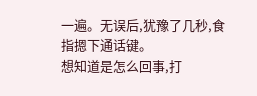一遍。无误后,犹豫了几秒,食指摁下通话键。
想知道是怎么回事,打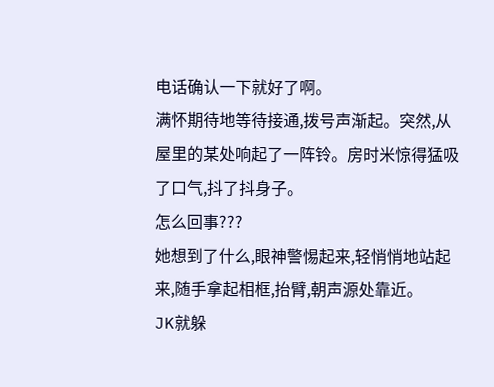电话确认一下就好了啊。
满怀期待地等待接通,拨号声渐起。突然,从屋里的某处响起了一阵铃。房时米惊得猛吸了口气,抖了抖身子。
怎么回事???
她想到了什么,眼神警惕起来,轻悄悄地站起来,随手拿起相框,抬臂,朝声源处靠近。
JK就躲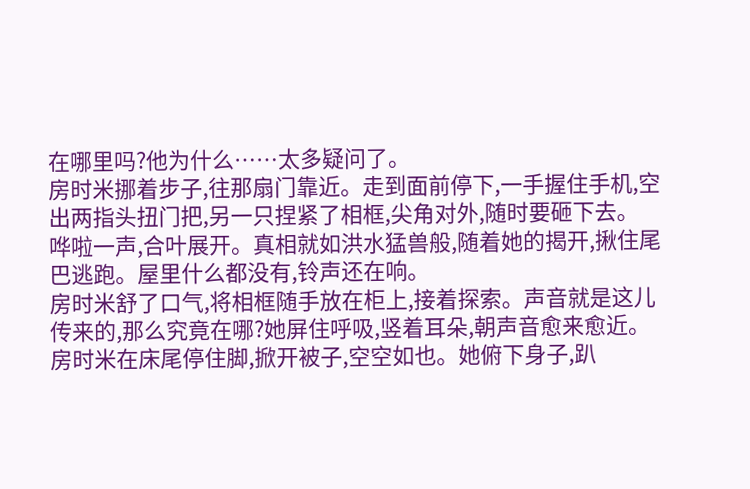在哪里吗?他为什么……太多疑问了。
房时米挪着步子,往那扇门靠近。走到面前停下,一手握住手机,空出两指头扭门把,另一只捏紧了相框,尖角对外,随时要砸下去。
哗啦一声,合叶展开。真相就如洪水猛兽般,随着她的揭开,揪住尾巴逃跑。屋里什么都没有,铃声还在响。
房时米舒了口气,将相框随手放在柜上,接着探索。声音就是这儿传来的,那么究竟在哪?她屏住呼吸,竖着耳朵,朝声音愈来愈近。
房时米在床尾停住脚,掀开被子,空空如也。她俯下身子,趴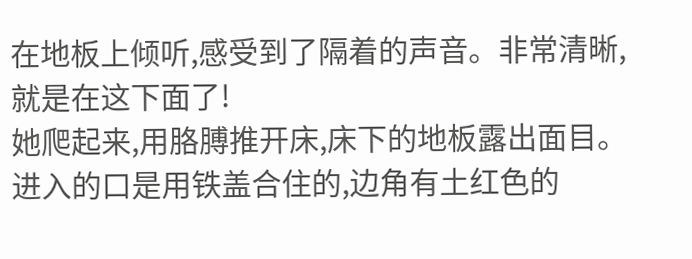在地板上倾听,感受到了隔着的声音。非常清晰,就是在这下面了!
她爬起来,用胳膊推开床,床下的地板露出面目。进入的口是用铁盖合住的,边角有土红色的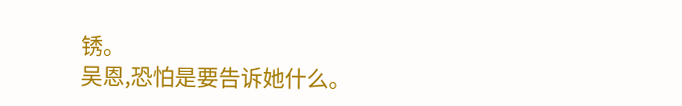锈。
吴恩,恐怕是要告诉她什么。